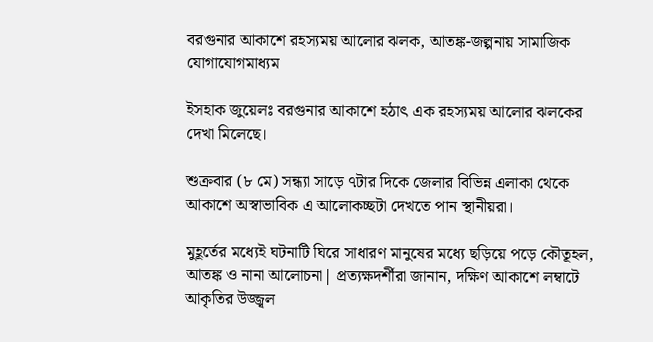বরগুনার আকাশে রহস্যময় আলোর ঝলক, আতঙ্ক-জল্পনায় সামাজিক যোগাযোগমাধ্যম

ইসহাক জুয়েলঃ বরগুনার আকাশে হঠাৎ এক রহস্যময় আলোর ঝলকের দেখা মিলেছে।

শুক্রবার (৮ মে) সন্ধ্যা সাড়ে ৭টার দিকে জেলার বিভিন্ন এলাকা থেকে আকাশে অস্বাভাবিক এ আলোকচ্ছটা দেখতে পান স্থানীয়রা।

মুহূর্তের মধ্যেই ঘটনাটি ঘিরে সাধারণ মানুষের মধ্যে ছড়িয়ে পড়ে কৌতূহল, আতঙ্ক ও নানা আলোচনা| প্রত্যক্ষদর্শীরা জানান, দক্ষিণ আকাশে লম্বাটে আকৃতির উজ্জ্বল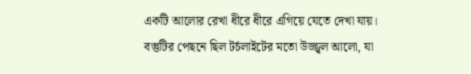একটি আলোর রেখা ধীরে ধীরে এগিয়ে যেতে দেখা যায়। বস্তুটির পেছনে ছিল টর্চলাইটের মতো উজ্জ্বল আলো, যা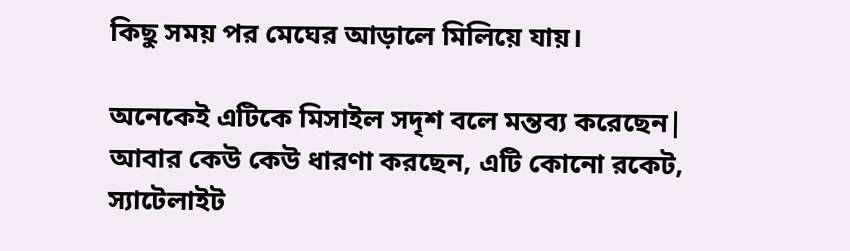কিছু সময় পর মেঘের আড়ালে মিলিয়ে যায়।

অনেকেই এটিকে মিসাইল সদৃশ বলে মন্তব্য করেছেন| আবার কেউ কেউ ধারণা করছেন, এটি কোনো রকেট, স্যাটেলাইট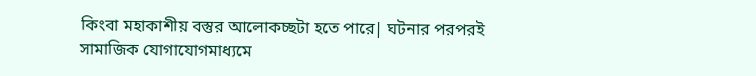কিংবা মহাকাশীয় বস্তুর আলোকচ্ছটা হতে পারে| ঘটনার পরপরই সামাজিক যোগাযোগমাধ্যমে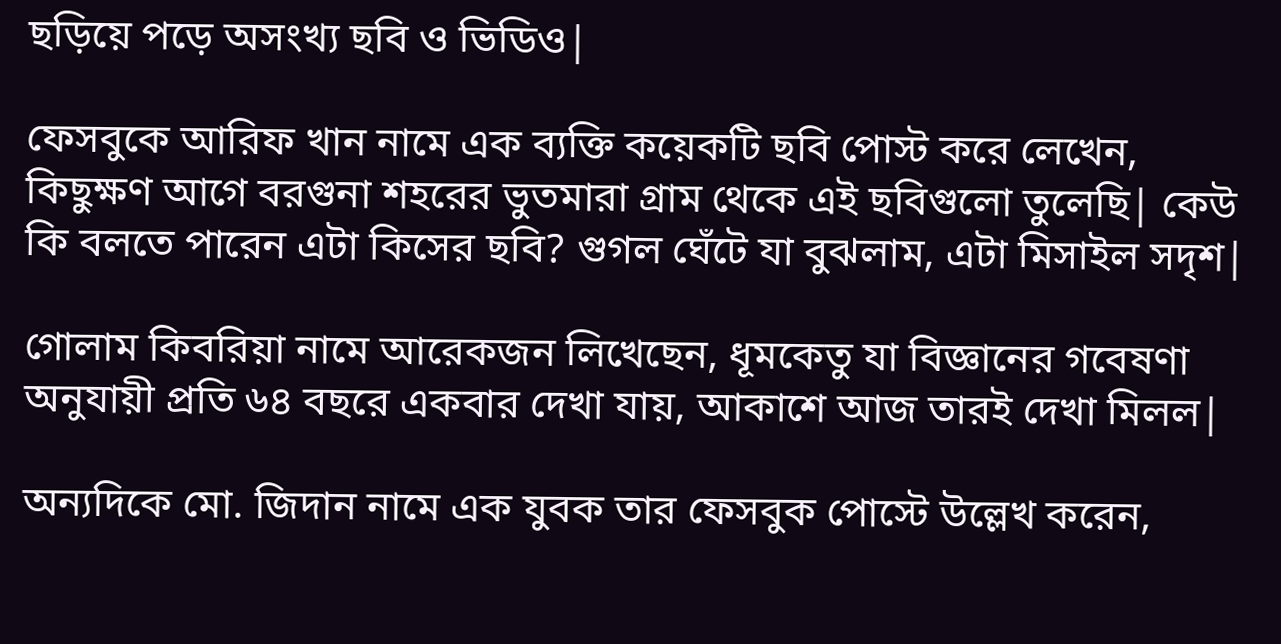ছড়িয়ে পড়ে অসংখ্য ছবি ও ভিডিও|

ফেসবুকে আরিফ খান নামে এক ব্যক্তি কয়েকটি ছবি পোস্ট করে লেখেন, কিছুক্ষণ আগে বরগুনা শহরের ভুতমারা গ্রাম থেকে এই ছবিগুলো তুলেছি| কেউ কি বলতে পারেন এটা কিসের ছবি? গুগল ঘেঁটে যা বুঝলাম, এটা মিসাইল সদৃশ|

গোলাম কিবরিয়া নামে আরেকজন লিখেছেন, ধূমকেতু যা বিজ্ঞানের গবেষণা অনুযায়ী প্রতি ৬৪ বছরে একবার দেখা যায়, আকাশে আজ তারই দেখা মিলল|

অন্যদিকে মো. জিদান নামে এক যুবক তার ফেসবুক পোস্টে উল্লেখ করেন,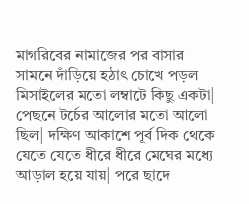মাগরিবের নামাজের পর বাসার সামনে দাঁড়িয়ে হঠাৎ চোখে পড়ল মিসাইলের মতো লম্বাটে কিছু একটা| পেছনে টর্চের আলোর মতো আলো ছিল| দক্ষিণ আকাশে পূর্ব দিক থেকে যেতে যেতে ধীরে ধীরে মেঘের মধ্যে আড়াল হয়ে যায়| পরে ছাদে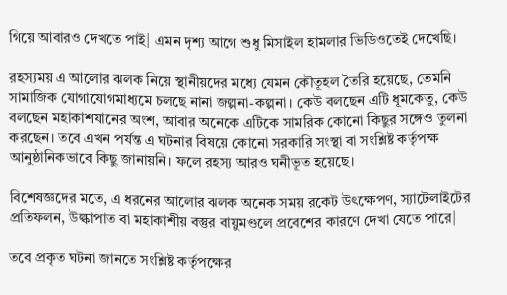গিয়ে আবারও দেখতে পাই| এমন দৃশ্য আগে শুধু মিসাইল হামলার ভিডিওতেই দেখেছি।

রহস্যময় এ আলোর ঝলক নিয়ে স্থানীয়দের মধ্যে যেমন কৌতূহল তৈরি হয়েছে, তেমনি সামাজিক যোগাযোগমাধ্যমে চলছে নানা জল্পনা-কল্পনা। কেউ বলছেন এটি ধূমকেতু, কেউ বলছেন মহাকাশযানের অংশ, আবার অনেকে এটিকে সামরিক কোনো কিছুর সঙ্গেও তুলনা করছেন। তবে এখন পর্যন্ত এ ঘটনার বিষয়ে কোনো সরকারি সংস্থা বা সংশ্লিষ্ট কর্তৃপক্ষ আনুষ্ঠানিকভাবে কিছু জানায়নি। ফলে রহস্য আরও ঘনীভূত হয়েছে।

বিশেষজ্ঞদের মতে, এ ধরনের আলোর ঝলক অনেক সময় রকেট উৎক্ষেপণ, স্যাটেলাইটের প্রতিফলন, উল্কাপাত বা মহাকাশীয় বস্তুর বায়ুমণ্ডলে প্রবেশের কারণে দেখা যেতে পারে|

তবে প্রকৃত ঘটনা জানতে সংশ্লিষ্ট কর্তৃপক্ষের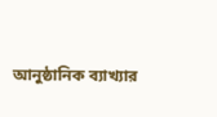আনুষ্ঠানিক ব্যাখ্যার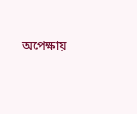অপেক্ষায়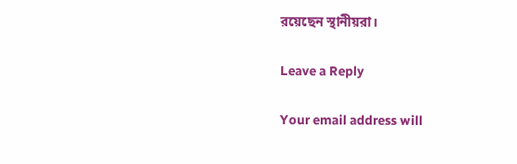রয়েছেন স্থানীয়রা।

Leave a Reply

Your email address will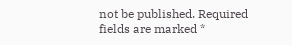not be published. Required fields are marked *